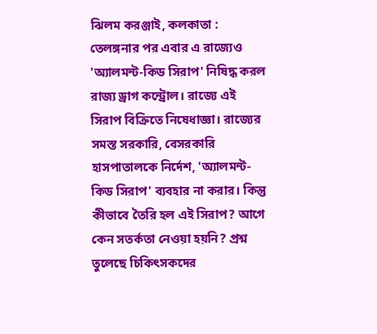ঝিলম করঞ্জাই, কলকাতা : তেলঙ্গনার পর এবার এ রাজ্যেও 'অ্যালমন্ট-কিড সিরাপ' নিষিদ্ধ করল রাজ্য ড্রাগ কন্ট্রোল। রাজ্যে এই সিরাপ বিক্রিতে নিষেধাজ্ঞা। রাজ্যের সমস্ত সরকারি, বেসরকারি হাসপাতালকে নির্দেশ, 'অ্যালমন্ট-কিড সিরাপ' ব্যবহার না করার। কিন্তু কীভাবে তৈরি হল এই সিরাপ? আগে কেন সতর্কতা নেওয়া হয়নি? প্রশ্ন তুলেছে চিকিৎসকদের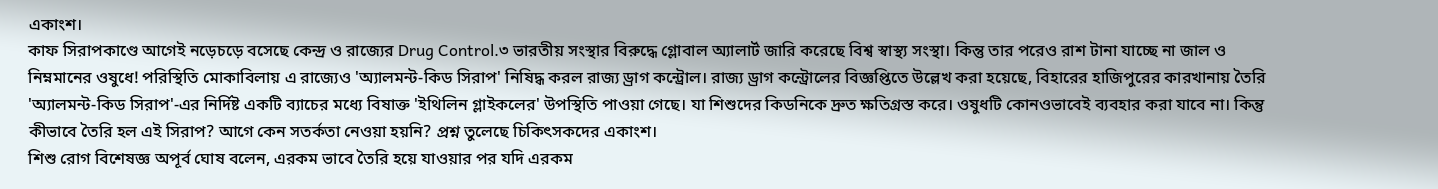একাংশ।
কাফ সিরাপকাণ্ডে আগেই নড়েচড়ে বসেছে কেন্দ্র ও রাজ্যের Drug Control.৩ ভারতীয় সংস্থার বিরুদ্ধে গ্লোবাল অ্যালার্ট জারি করেছে বিশ্ব স্বাস্থ্য সংস্থা। কিন্তু তার পরেও রাশ টানা যাচ্ছে না জাল ও নিম্নমানের ওষুধে! পরিস্থিতি মোকাবিলায় এ রাজ্যেও 'অ্যালমন্ট-কিড সিরাপ' নিষিদ্ধ করল রাজ্য ড্রাগ কন্ট্রোল। রাজ্য ড্রাগ কন্ট্রোলের বিজ্ঞপ্তিতে উল্লেখ করা হয়েছে, বিহারের হাজিপুরের কারখানায় তৈরি 'অ্যালমন্ট-কিড সিরাপ'-এর নির্দিষ্ট একটি ব্যাচের মধ্যে বিষাক্ত 'ইথিলিন গ্লাইকলের' উপস্থিতি পাওয়া গেছে। যা শিশুদের কিডনিকে দ্রুত ক্ষতিগ্রস্ত করে। ওষুধটি কোনওভাবেই ব্যবহার করা যাবে না। কিন্তু কীভাবে তৈরি হল এই সিরাপ? আগে কেন সতর্কতা নেওয়া হয়নি? প্রশ্ন তুলেছে চিকিৎসকদের একাংশ।
শিশু রোগ বিশেষজ্ঞ অপূর্ব ঘোষ বলেন, এরকম ভাবে তৈরি হয়ে যাওয়ার পর যদি এরকম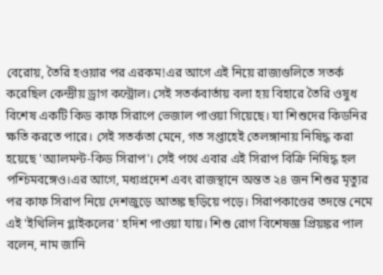বেরোয়, তৈরি হওয়ার পর এরকম!এর আগে এই নিয়ে রাজ্যগুলিতে সতর্ক করেছিল কেন্দ্রীয় ড্রাগ কন্ট্রোল। সেই সতর্কবার্তায় বলা হয় বিহারে তৈরি ওষুধ বিশেষ একটি কিড কাফ সিরাপে ভেজাল পাওয়া গিয়েছে। যা শিশুদের কিডনির ক্ষতি করতে পারে। সেই সতর্কতা মেনে, গত সপ্তাহেই তেলঙ্গানায় নিষিদ্ধ করা হয়েছে 'অ্যালমন্ট-কিড সিরাপ'। সেই পথে এবার এই সিরাপ বিক্রি নিষিদ্ধ হল পশ্চিমবঙ্গেও।এর আগে, মধ্যপ্রদেশ এবং রাজস্থানে অন্তত ২৪ জন শিশুর মৃত্যুর পর কাফ সিরাপ নিয়ে দেশজুড়ে আতঙ্ক ছড়িয়ে পড়ে। সিরাপকাণ্ডের তদন্তে নেমে এই 'ইথিলিন গ্লাইকলের' হদিশ পাওয়া যায়। শিশু রোগ বিশেষজ্ঞ প্রিয়ঙ্কর পাল বলেন, নাম জানি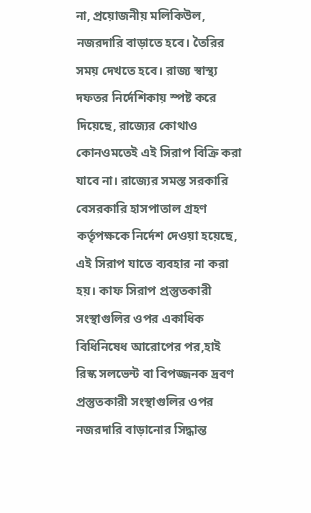না, প্রয়োজনীয় মলিকিউল, নজরদারি বাড়াতে হবে। তৈরির সময় দেখতে হবে। রাজ্য স্বাস্থ্য দফতর নির্দেশিকায় স্পষ্ট করে দিয়েছে, রাজ্যের কোথাও কোনওমতেই এই সিরাপ বিক্রি করা যাবে না। রাজ্যের সমস্ত সরকারি বেসরকারি হাসপাতাল গ্রহণ কর্তৃপক্ষকে নির্দেশ দেওয়া হয়েছে, এই সিরাপ যাতে ব্যবহার না করা হয়। কাফ সিরাপ প্রস্তুতকারী সংস্থাগুলির ওপর একাধিক বিধিনিষেধ আরোপের পর,হাই রিস্ক সলভেন্ট বা বিপজ্জনক দ্রবণ প্রস্তুতকারী সংস্থাগুলির ওপর নজরদারি বাড়ানোর সিদ্ধান্ত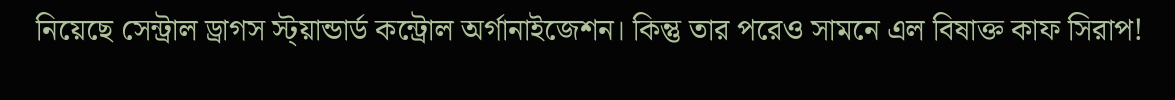নিয়েছে সেন্ট্রাল ড্রাগস স্ট্য়ান্ডার্ড কন্ট্রোল অর্গানাইজেশন। কিন্তু তার পরেও সামনে এল বিষাক্ত কাফ সিরাপ!